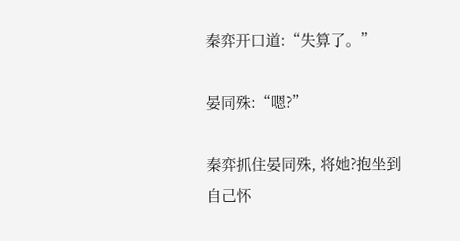秦弈开口道:“失算了。”

晏同殊:“嗯?”

秦弈抓住晏同殊, 将她?抱坐到自己怀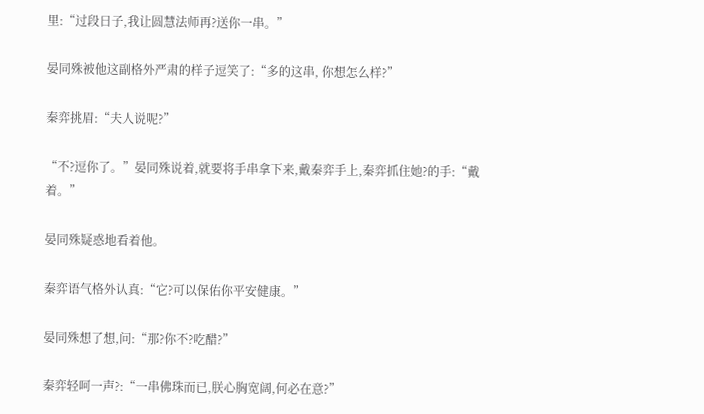里:“过段日子,我让圆慧法师再?送你一串。”

晏同殊被他这副格外严肃的样子逗笑了:“多的这串, 你想怎么样?”

秦弈挑眉:“夫人说呢?”

“不?逗你了。”晏同殊说着,就要将手串拿下来,戴秦弈手上,秦弈抓住她?的手:“戴着。”

晏同殊疑惑地看着他。

秦弈语气格外认真:“它?可以保佑你平安健康。”

晏同殊想了想,问:“那?你不?吃醋?”

秦弈轻呵一声?:“一串佛珠而已,朕心胸宽阔,何必在意?”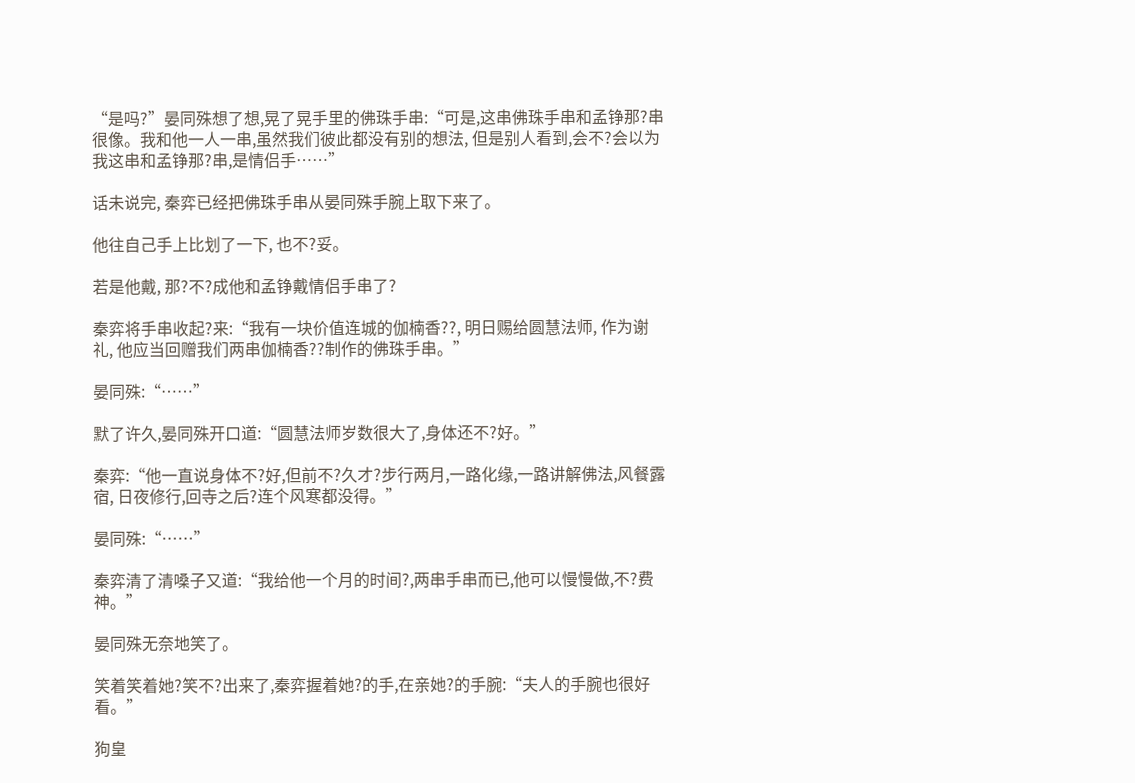“是吗?”晏同殊想了想,晃了晃手里的佛珠手串:“可是,这串佛珠手串和孟铮那?串很像。我和他一人一串,虽然我们彼此都没有别的想法, 但是别人看到,会不?会以为我这串和孟铮那?串,是情侣手……”

话未说完, 秦弈已经把佛珠手串从晏同殊手腕上取下来了。

他往自己手上比划了一下, 也不?妥。

若是他戴, 那?不?成他和孟铮戴情侣手串了?

秦弈将手串收起?来:“我有一块价值连城的伽楠香??, 明日赐给圆慧法师, 作为谢礼, 他应当回赠我们两串伽楠香??制作的佛珠手串。”

晏同殊:“……”

默了许久,晏同殊开口道:“圆慧法师岁数很大了,身体还不?好。”

秦弈:“他一直说身体不?好,但前不?久才?步行两月,一路化缘,一路讲解佛法,风餐露宿, 日夜修行,回寺之后?连个风寒都没得。”

晏同殊:“……”

秦弈清了清嗓子又道:“我给他一个月的时间?,两串手串而已,他可以慢慢做,不?费神。”

晏同殊无奈地笑了。

笑着笑着她?笑不?出来了,秦弈握着她?的手,在亲她?的手腕:“夫人的手腕也很好看。”

狗皇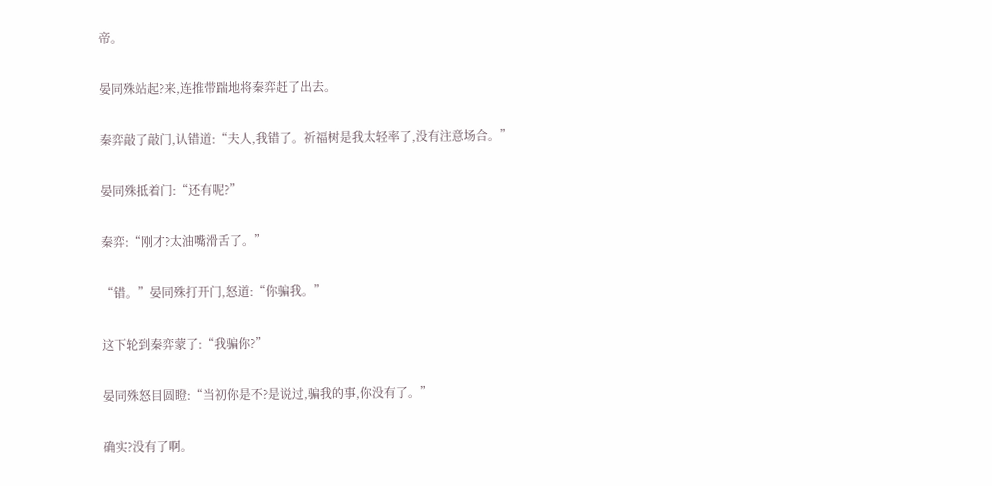帝。

晏同殊站起?来,连推带踹地将秦弈赶了出去。

秦弈敲了敲门,认错道:“夫人,我错了。祈福树是我太轻率了,没有注意场合。”

晏同殊抵着门:“还有呢?”

秦弈:“刚才?太油嘴滑舌了。”

“错。”晏同殊打开门,怒道:“你骗我。”

这下轮到秦弈蒙了:“我骗你?”

晏同殊怒目圆瞪:“当初你是不?是说过,骗我的事,你没有了。”

确实?没有了啊。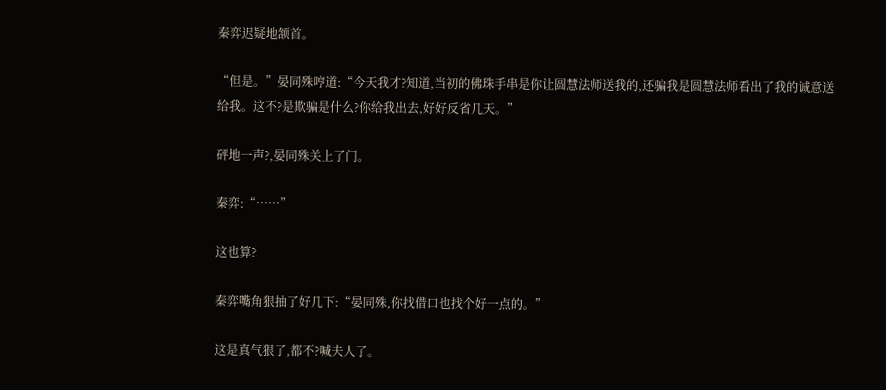秦弈迟疑地颔首。

“但是。”晏同殊哼道:“今天我才?知道,当初的佛珠手串是你让圆慧法师送我的,还骗我是圆慧法师看出了我的诚意送给我。这不?是欺骗是什么?你给我出去,好好反省几天。”

砰地一声?,晏同殊关上了门。

秦弈:“……”

这也算?

秦弈嘴角狠抽了好几下:“晏同殊,你找借口也找个好一点的。”

这是真气狠了,都不?喊夫人了。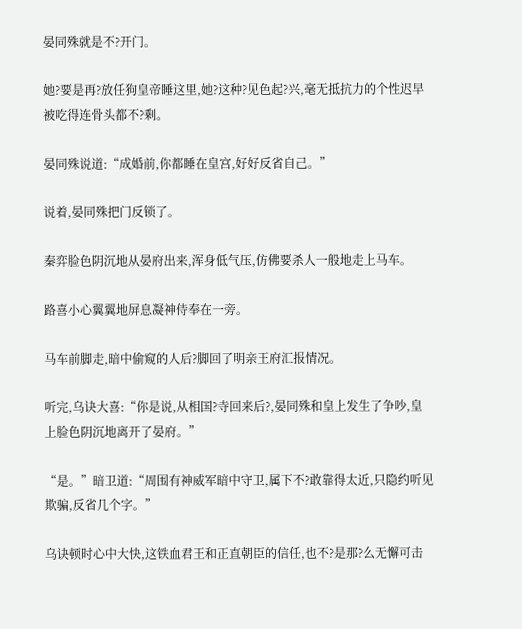晏同殊就是不?开门。

她?要是再?放任狗皇帝睡这里,她?这种?见色起?兴,毫无抵抗力的个性迟早被吃得连骨头都不?剩。

晏同殊说道:“成婚前,你都睡在皇宫,好好反省自己。”

说着,晏同殊把门反锁了。

秦弈脸色阴沉地从晏府出来,浑身低气压,仿佛要杀人一般地走上马车。

路喜小心翼翼地屏息凝神侍奉在一旁。

马车前脚走,暗中偷窥的人后?脚回了明亲王府汇报情况。

听完,乌诀大喜:“你是说,从相国?寺回来后?,晏同殊和皇上发生了争吵,皇上脸色阴沉地离开了晏府。”

“是。”暗卫道:“周围有神威军暗中守卫,属下不?敢靠得太近,只隐约听见欺骗,反省几个字。”

乌诀顿时心中大快,这铁血君王和正直朝臣的信任,也不?是那?么无懈可击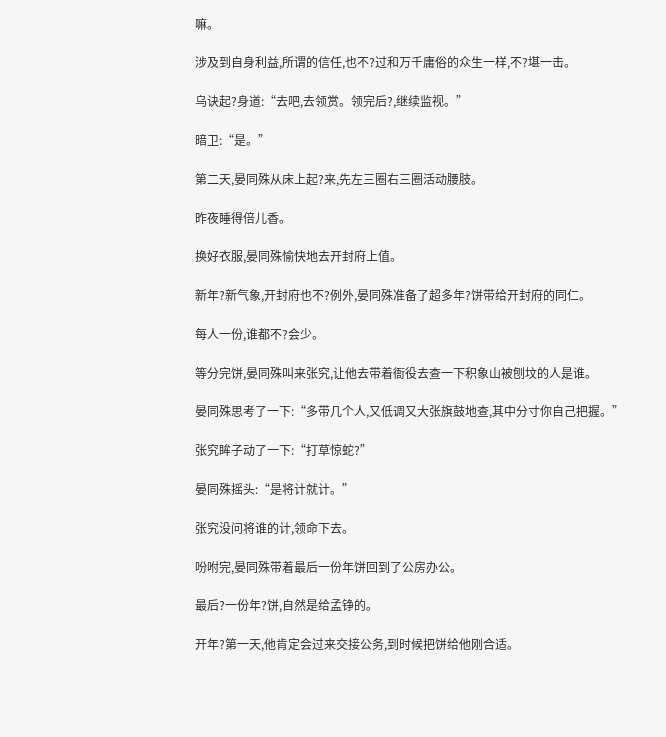嘛。

涉及到自身利益,所谓的信任,也不?过和万千庸俗的众生一样,不?堪一击。

乌诀起?身道:“去吧,去领赏。领完后?,继续监视。”

暗卫:“是。”

第二天,晏同殊从床上起?来,先左三圈右三圈活动腰肢。

昨夜睡得倍儿香。

换好衣服,晏同殊愉快地去开封府上值。

新年?新气象,开封府也不?例外,晏同殊准备了超多年?饼带给开封府的同仁。

每人一份,谁都不?会少。

等分完饼,晏同殊叫来张究,让他去带着衙役去查一下积象山被刨坟的人是谁。

晏同殊思考了一下:“多带几个人,又低调又大张旗鼓地查,其中分寸你自己把握。”

张究眸子动了一下:“打草惊蛇?”

晏同殊摇头:“是将计就计。”

张究没问将谁的计,领命下去。

吩咐完,晏同殊带着最后一份年饼回到了公房办公。

最后?一份年?饼,自然是给孟铮的。

开年?第一天,他肯定会过来交接公务,到时候把饼给他刚合适。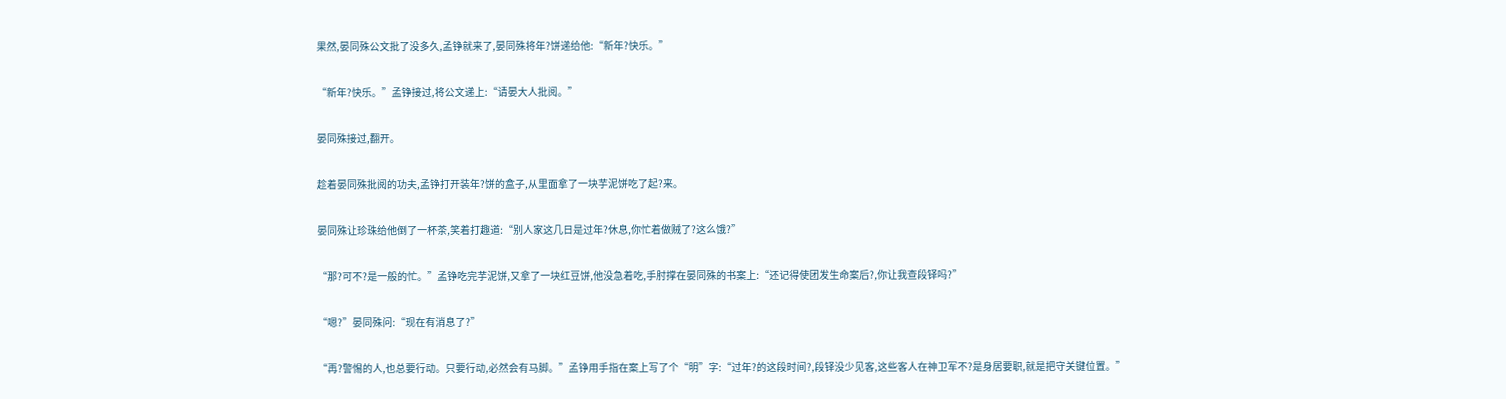果然,晏同殊公文批了没多久,孟铮就来了,晏同殊将年?饼递给他:“新年?快乐。”

“新年?快乐。”孟铮接过,将公文递上:“请晏大人批阅。”

晏同殊接过,翻开。

趁着晏同殊批阅的功夫,孟铮打开装年?饼的盒子,从里面拿了一块芋泥饼吃了起?来。

晏同殊让珍珠给他倒了一杯茶,笑着打趣道:“别人家这几日是过年?休息,你忙着做贼了?这么饿?”

“那?可不?是一般的忙。”孟铮吃完芋泥饼,又拿了一块红豆饼,他没急着吃,手肘撑在晏同殊的书案上:“还记得使团发生命案后?,你让我查段铎吗?”

“嗯?”晏同殊问:“现在有消息了?”

“再?警惕的人,也总要行动。只要行动,必然会有马脚。”孟铮用手指在案上写了个“明”字:“过年?的这段时间?,段铎没少见客,这些客人在神卫军不?是身居要职,就是把守关键位置。”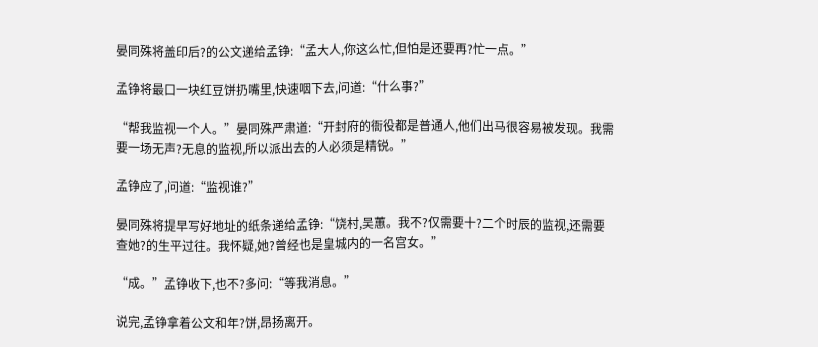晏同殊将盖印后?的公文递给孟铮:“孟大人,你这么忙,但怕是还要再?忙一点。”

孟铮将最口一块红豆饼扔嘴里,快速咽下去,问道:“什么事?”

“帮我监视一个人。”晏同殊严肃道:“开封府的衙役都是普通人,他们出马很容易被发现。我需要一场无声?无息的监视,所以派出去的人必须是精锐。”

孟铮应了,问道:“监视谁?”

晏同殊将提早写好地址的纸条递给孟铮:“饶村,吴蕙。我不?仅需要十?二个时辰的监视,还需要查她?的生平过往。我怀疑,她?曾经也是皇城内的一名宫女。”

“成。”孟铮收下,也不?多问:“等我消息。”

说完,孟铮拿着公文和年?饼,昂扬离开。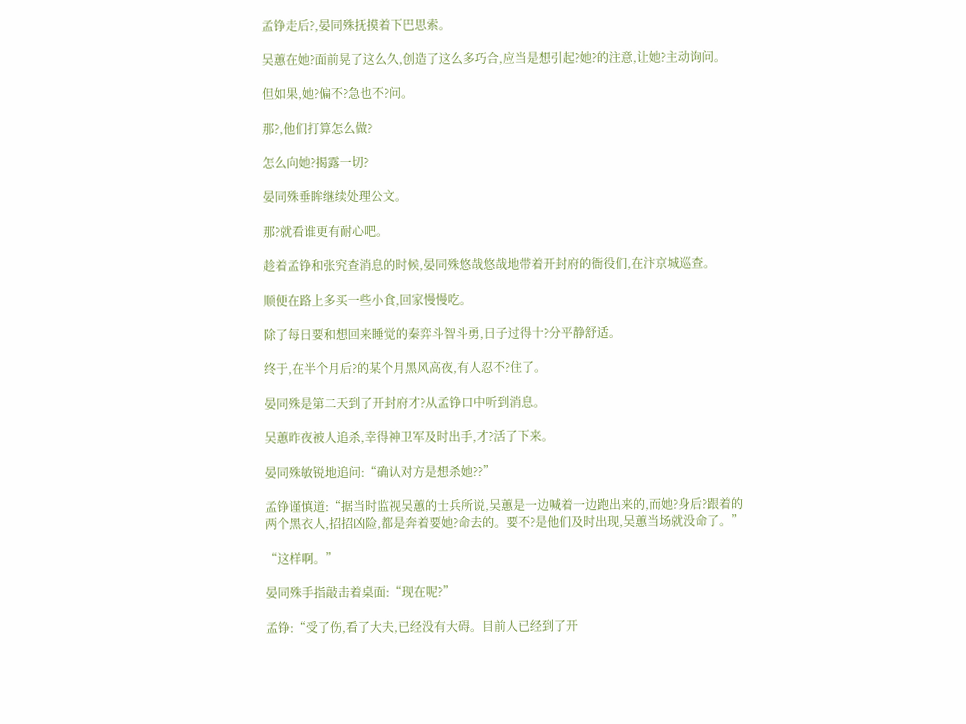孟铮走后?,晏同殊抚摸着下巴思索。

吴蕙在她?面前晃了这么久,创造了这么多巧合,应当是想引起?她?的注意,让她?主动询问。

但如果,她?偏不?急也不?问。

那?,他们打算怎么做?

怎么向她?揭露一切?

晏同殊垂眸继续处理公文。

那?就看谁更有耐心吧。

趁着孟铮和张究查消息的时候,晏同殊悠哉悠哉地带着开封府的衙役们,在汴京城巡查。

顺便在路上多买一些小食,回家慢慢吃。

除了每日要和想回来睡觉的秦弈斗智斗勇,日子过得十?分平静舒适。

终于,在半个月后?的某个月黑风高夜,有人忍不?住了。

晏同殊是第二天到了开封府才?从孟铮口中听到消息。

吴蕙昨夜被人追杀,幸得神卫军及时出手,才?活了下来。

晏同殊敏锐地追问:“确认对方是想杀她??”

孟铮谨慎道:“据当时监视吴蕙的士兵所说,吴蕙是一边喊着一边跑出来的,而她?身后?跟着的两个黑衣人,招招凶险,都是奔着要她?命去的。要不?是他们及时出现,吴蕙当场就没命了。”

“这样啊。”

晏同殊手指敲击着桌面:“现在呢?”

孟铮:“受了伤,看了大夫,已经没有大碍。目前人已经到了开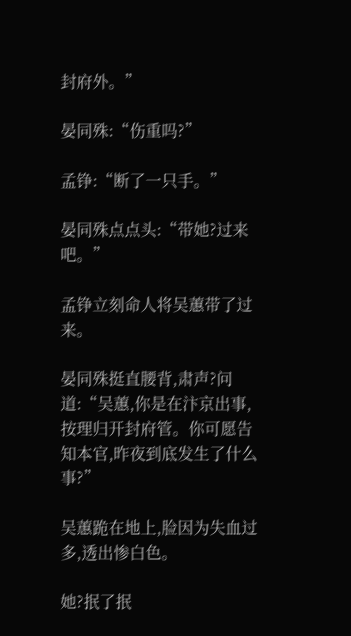封府外。”

晏同殊:“伤重吗?”

孟铮:“断了一只手。”

晏同殊点点头:“带她?过来吧。”

孟铮立刻命人将吴蕙带了过来。

晏同殊挺直腰背,肃声?问道:“吴蕙,你是在汴京出事,按理归开封府管。你可愿告知本官,昨夜到底发生了什么事?”

吴蕙跪在地上,脸因为失血过多,透出惨白色。

她?抿了抿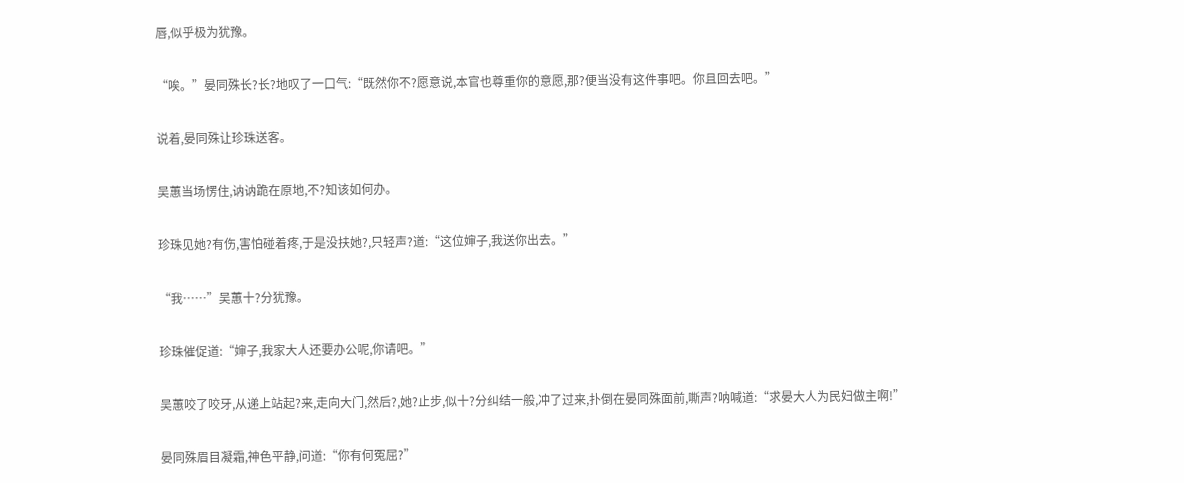唇,似乎极为犹豫。

“唉。”晏同殊长?长?地叹了一口气:“既然你不?愿意说,本官也尊重你的意愿,那?便当没有这件事吧。你且回去吧。”

说着,晏同殊让珍珠送客。

吴蕙当场愣住,讷讷跪在原地,不?知该如何办。

珍珠见她?有伤,害怕碰着疼,于是没扶她?,只轻声?道:“这位婶子,我送你出去。”

“我……”吴蕙十?分犹豫。

珍珠催促道:“婶子,我家大人还要办公呢,你请吧。”

吴蕙咬了咬牙,从递上站起?来,走向大门,然后?,她?止步,似十?分纠结一般,冲了过来,扑倒在晏同殊面前,嘶声?呐喊道:“求晏大人为民妇做主啊!”

晏同殊眉目凝霜,神色平静,问道:“你有何冤屈?”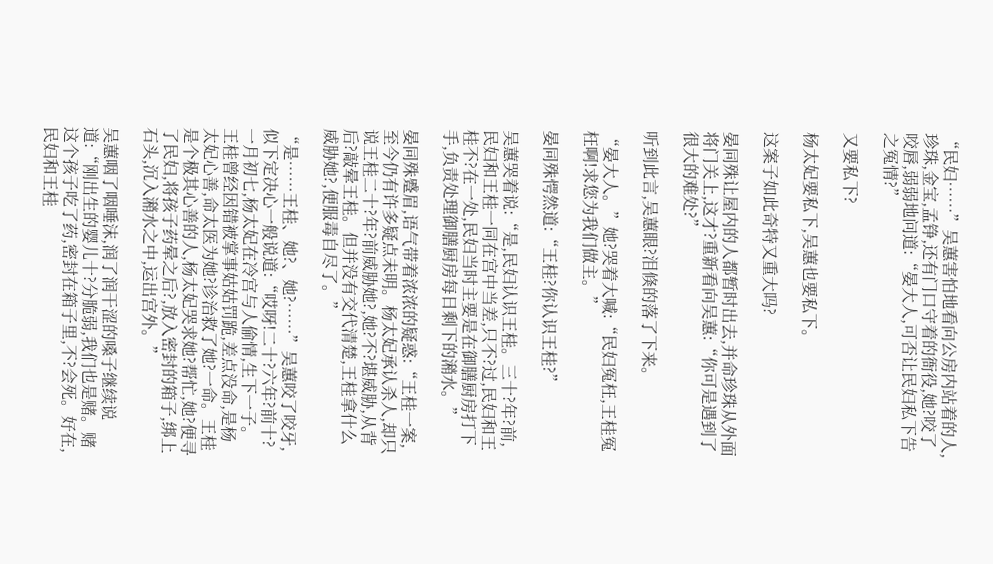“民妇……”吴蕙害怕地看向公房内站着的人,珍珠,金宝,孟铮,还有门口守着的衙役,她?咬了咬唇,弱弱地问道:“晏大人,可否让民妇私下告之冤情?”

又要私下?

杨太妃要私下,吴蕙也要私下。

这案子如此奇特又重大吗?

晏同殊让屋内的人都暂时出去,并命珍珠从外面将门关上,这才?重新看向吴蕙:“你可是遇到了很大的难处?”

听到此言,吴蕙眼?泪倏的落了下来。

“晏大人。”她?哭着大喊:“民妇冤枉,王桂冤枉啊!求您为我们做主。”

晏同殊愕然道:“王桂?你认识王桂?”

吴蕙哭着说:“是,民妇认识王桂。三十?年?前,民妇和王桂一同在宫中当差,只不?过,民妇和王桂不?在一处,民妇当时主要是在御膳厨房打下手,负责处理御膳厨房每日剩下的潲水。”

晏同殊蹙眉,语气带着浓浓的疑惑:“王桂一案,至今仍有许多疑点未明。杨太妃承认杀人,却只说王桂二十?年?前威胁她?,她?不?堪威胁,从背后?敲晕王桂。但并没有交代清楚,王桂拿什么威胁她?,便服毒自尽了。”

“是……王桂、她?、她?……”吴蕙咬了咬牙,似下定决心一般说道:“哎呀!二十?六年?前十?一月初七,杨太妃在冷宫与人偷情,生下一子。王桂曾经因错被掌事姑姑罚跪,差点没命,是杨太妃心善,命太医为她?诊治救了她?一命。王桂是个极其心善的人,杨太妃哭求她?帮忙,她?便寻了民妇,将孩子药晕之后?,放入密封的箱子,绑上石头,沉入潲水之中,运出宫外。”

吴蕙咽了咽唾沫,润了润干涩的嗓子继续说道:“刚出生的婴儿十?分脆弱,我们也是赌。赌这个孩子吃了药,密封在箱子里,不?会死。好在,民妇和王桂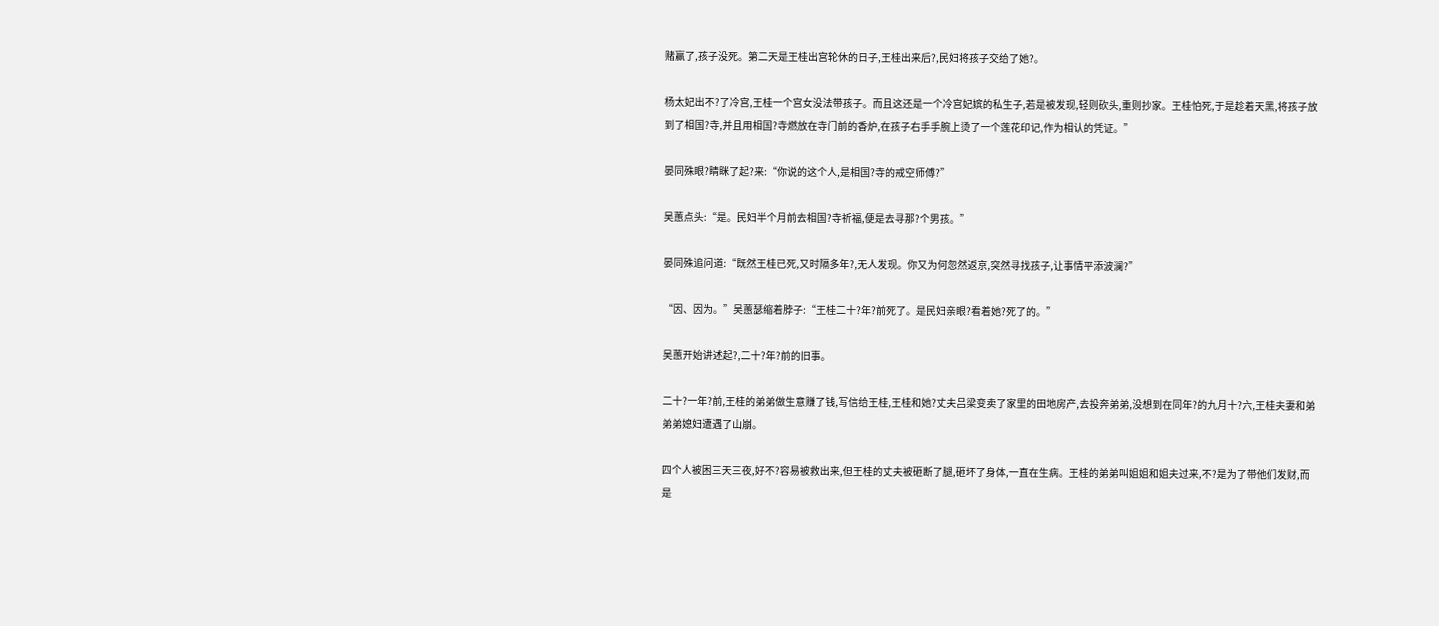赌赢了,孩子没死。第二天是王桂出宫轮休的日子,王桂出来后?,民妇将孩子交给了她?。

杨太妃出不?了冷宫,王桂一个宫女没法带孩子。而且这还是一个冷宫妃嫔的私生子,若是被发现,轻则砍头,重则抄家。王桂怕死,于是趁着天黑,将孩子放到了相国?寺,并且用相国?寺燃放在寺门前的香炉,在孩子右手手腕上烫了一个莲花印记,作为相认的凭证。”

晏同殊眼?睛眯了起?来:“你说的这个人,是相国?寺的戒空师傅?”

吴蕙点头:“是。民妇半个月前去相国?寺祈福,便是去寻那?个男孩。”

晏同殊追问道:“既然王桂已死,又时隔多年?,无人发现。你又为何忽然返京,突然寻找孩子,让事情平添波澜?”

“因、因为。”吴蕙瑟缩着脖子:“王桂二十?年?前死了。是民妇亲眼?看着她?死了的。”

吴蕙开始讲述起?,二十?年?前的旧事。

二十?一年?前,王桂的弟弟做生意赚了钱,写信给王桂,王桂和她?丈夫吕梁变卖了家里的田地房产,去投奔弟弟,没想到在同年?的九月十?六,王桂夫妻和弟弟弟媳妇遭遇了山崩。

四个人被困三天三夜,好不?容易被救出来,但王桂的丈夫被砸断了腿,砸坏了身体,一直在生病。王桂的弟弟叫姐姐和姐夫过来,不?是为了带他们发财,而是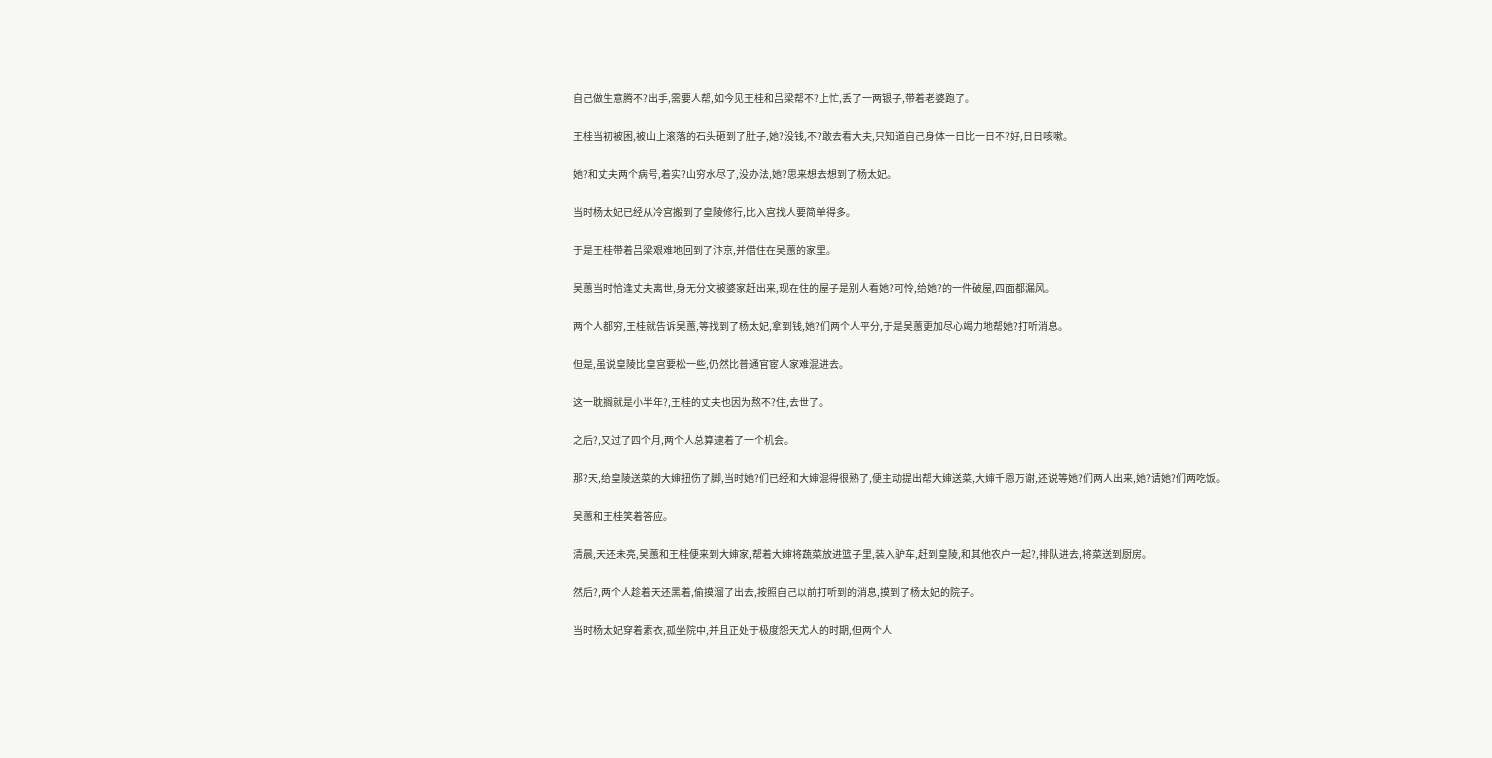自己做生意腾不?出手,需要人帮,如今见王桂和吕梁帮不?上忙,丢了一两银子,带着老婆跑了。

王桂当初被困,被山上滚落的石头砸到了肚子,她?没钱,不?敢去看大夫,只知道自己身体一日比一日不?好,日日咳嗽。

她?和丈夫两个病号,着实?山穷水尽了,没办法,她?思来想去想到了杨太妃。

当时杨太妃已经从冷宫搬到了皇陵修行,比入宫找人要简单得多。

于是王桂带着吕梁艰难地回到了汴京,并借住在吴蕙的家里。

吴蕙当时恰逢丈夫离世,身无分文被婆家赶出来,现在住的屋子是别人看她?可怜,给她?的一件破屋,四面都漏风。

两个人都穷,王桂就告诉吴蕙,等找到了杨太妃,拿到钱,她?们两个人平分,于是吴蕙更加尽心竭力地帮她?打听消息。

但是,虽说皇陵比皇宫要松一些,仍然比普通官宦人家难混进去。

这一耽搁就是小半年?,王桂的丈夫也因为熬不?住,去世了。

之后?,又过了四个月,两个人总算逮着了一个机会。

那?天,给皇陵送菜的大婶扭伤了脚,当时她?们已经和大婶混得很熟了,便主动提出帮大婶送菜,大婶千恩万谢,还说等她?们两人出来,她?请她?们两吃饭。

吴蕙和王桂笑着答应。

清晨,天还未亮,吴蕙和王桂便来到大婶家,帮着大婶将蔬菜放进篮子里,装入驴车,赶到皇陵,和其他农户一起?,排队进去,将菜送到厨房。

然后?,两个人趁着天还黑着,偷摸溜了出去,按照自己以前打听到的消息,摸到了杨太妃的院子。

当时杨太妃穿着素衣,孤坐院中,并且正处于极度怨天尤人的时期,但两个人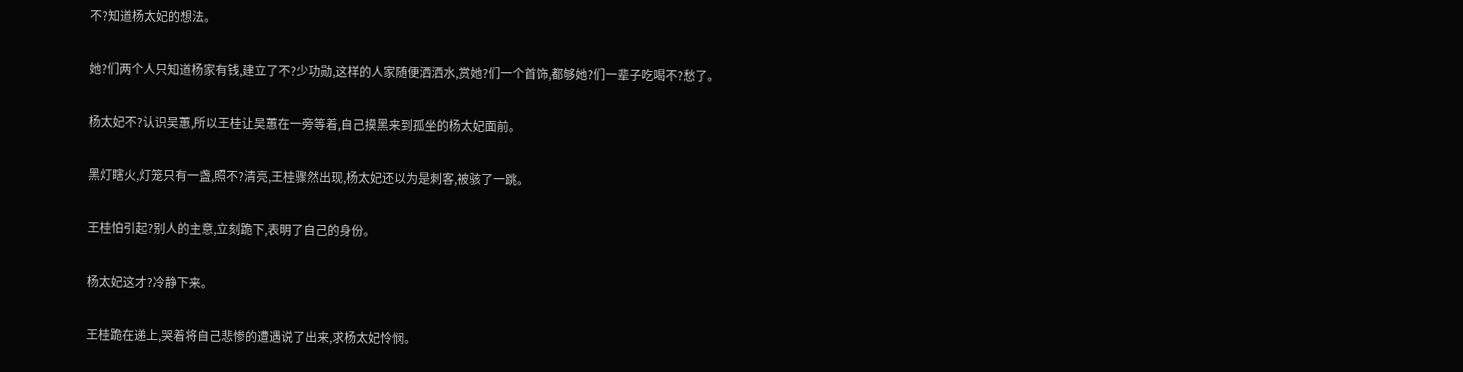不?知道杨太妃的想法。

她?们两个人只知道杨家有钱,建立了不?少功勋,这样的人家随便洒洒水,赏她?们一个首饰,都够她?们一辈子吃喝不?愁了。

杨太妃不?认识吴蕙,所以王桂让吴蕙在一旁等着,自己摸黑来到孤坐的杨太妃面前。

黑灯瞎火,灯笼只有一盏,照不?清亮,王桂骤然出现,杨太妃还以为是刺客,被骇了一跳。

王桂怕引起?别人的主意,立刻跪下,表明了自己的身份。

杨太妃这才?冷静下来。

王桂跪在递上,哭着将自己悲惨的遭遇说了出来,求杨太妃怜悯。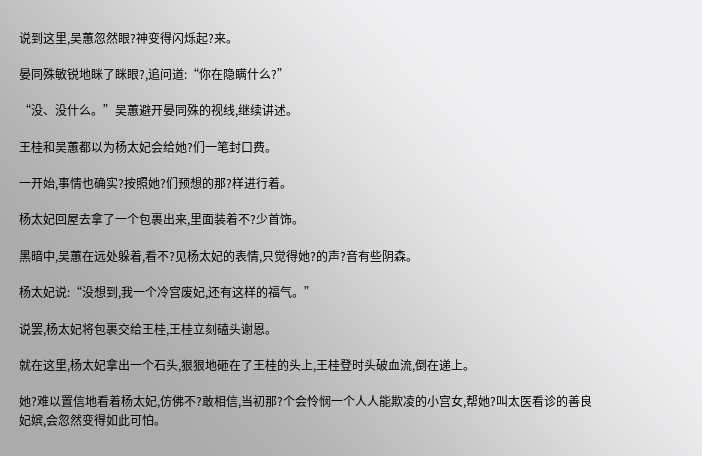说到这里,吴蕙忽然眼?神变得闪烁起?来。

晏同殊敏锐地眯了眯眼?,追问道:“你在隐瞒什么?”

“没、没什么。”吴蕙避开晏同殊的视线,继续讲述。

王桂和吴蕙都以为杨太妃会给她?们一笔封口费。

一开始,事情也确实?按照她?们预想的那?样进行着。

杨太妃回屋去拿了一个包裹出来,里面装着不?少首饰。

黑暗中,吴蕙在远处躲着,看不?见杨太妃的表情,只觉得她?的声?音有些阴森。

杨太妃说:“没想到,我一个冷宫废妃,还有这样的福气。”

说罢,杨太妃将包裹交给王桂,王桂立刻磕头谢恩。

就在这里,杨太妃拿出一个石头,狠狠地砸在了王桂的头上,王桂登时头破血流,倒在递上。

她?难以置信地看着杨太妃,仿佛不?敢相信,当初那?个会怜悯一个人人能欺凌的小宫女,帮她?叫太医看诊的善良妃嫔,会忽然变得如此可怕。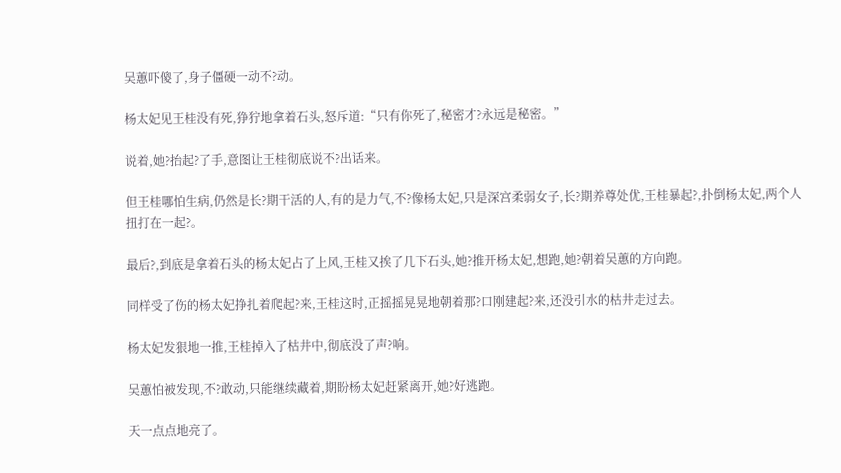吴蕙吓傻了,身子僵硬一动不?动。

杨太妃见王桂没有死,狰狞地拿着石头,怒斥道:“只有你死了,秘密才?永远是秘密。”

说着,她?抬起?了手,意图让王桂彻底说不?出话来。

但王桂哪怕生病,仍然是长?期干活的人,有的是力气,不?像杨太妃,只是深宫柔弱女子,长?期养尊处优,王桂暴起?,扑倒杨太妃,两个人扭打在一起?。

最后?,到底是拿着石头的杨太妃占了上风,王桂又挨了几下石头,她?推开杨太妃,想跑,她?朝着吴蕙的方向跑。

同样受了伤的杨太妃挣扎着爬起?来,王桂这时,正摇摇晃晃地朝着那?口刚建起?来,还没引水的枯井走过去。

杨太妃发狠地一推,王桂掉入了枯井中,彻底没了声?响。

吴蕙怕被发现,不?敢动,只能继续藏着,期盼杨太妃赶紧离开,她?好逃跑。

天一点点地亮了。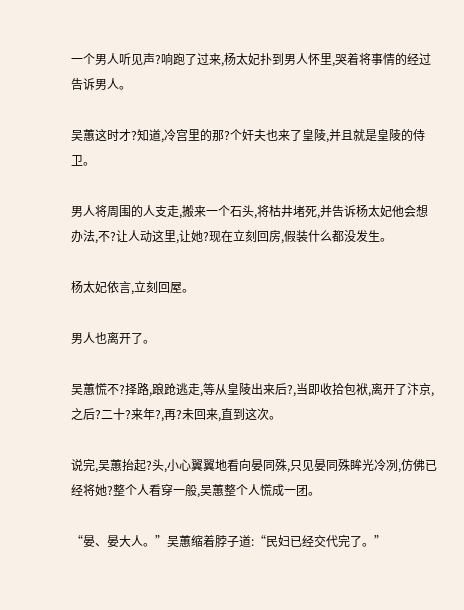一个男人听见声?响跑了过来,杨太妃扑到男人怀里,哭着将事情的经过告诉男人。

吴蕙这时才?知道,冷宫里的那?个奸夫也来了皇陵,并且就是皇陵的侍卫。

男人将周围的人支走,搬来一个石头,将枯井堵死,并告诉杨太妃他会想办法,不?让人动这里,让她?现在立刻回房,假装什么都没发生。

杨太妃依言,立刻回屋。

男人也离开了。

吴蕙慌不?择路,踉跄逃走,等从皇陵出来后?,当即收拾包袱,离开了汴京,之后?二十?来年?,再?未回来,直到这次。

说完,吴蕙抬起?头,小心翼翼地看向晏同殊,只见晏同殊眸光冷冽,仿佛已经将她?整个人看穿一般,吴蕙整个人慌成一团。

“晏、晏大人。”吴蕙缩着脖子道:“民妇已经交代完了。”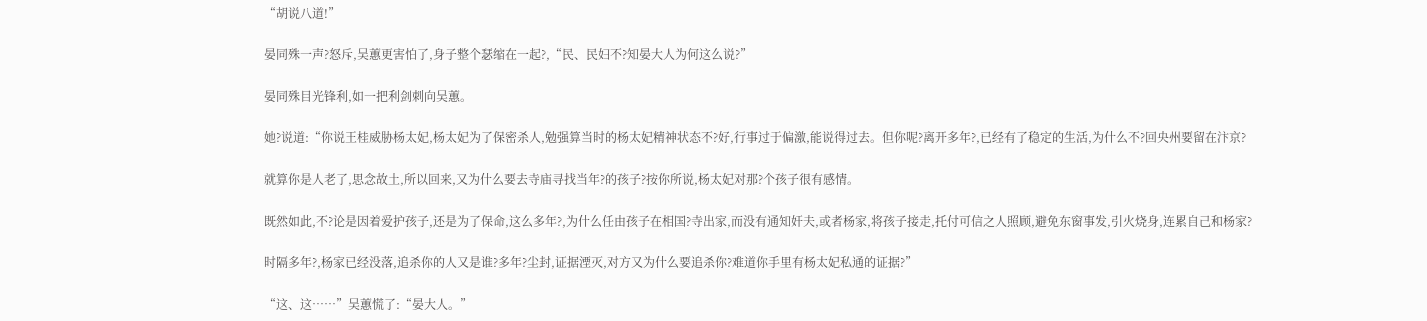“胡说八道!”

晏同殊一声?怒斥,吴蕙更害怕了,身子整个瑟缩在一起?,“民、民妇不?知晏大人为何这么说?”

晏同殊目光锋利,如一把利剑刺向吴蕙。

她?说道:“你说王桂威胁杨太妃,杨太妃为了保密杀人,勉强算当时的杨太妃精神状态不?好,行事过于偏激,能说得过去。但你呢?离开多年?,已经有了稳定的生活,为什么不?回央州要留在汴京?

就算你是人老了,思念故土,所以回来,又为什么要去寺庙寻找当年?的孩子?按你所说,杨太妃对那?个孩子很有感情。

既然如此,不?论是因着爱护孩子,还是为了保命,这么多年?,为什么任由孩子在相国?寺出家,而没有通知奸夫,或者杨家,将孩子接走,托付可信之人照顾,避免东窗事发,引火烧身,连累自己和杨家?

时隔多年?,杨家已经没落,追杀你的人又是谁?多年?尘封,证据湮灭,对方又为什么要追杀你?难道你手里有杨太妃私通的证据?”

“这、这……”吴蕙慌了:“晏大人。”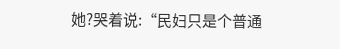她?哭着说:“民妇只是个普通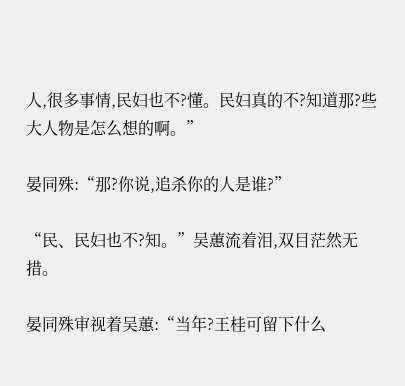人,很多事情,民妇也不?懂。民妇真的不?知道那?些大人物是怎么想的啊。”

晏同殊:“那?你说,追杀你的人是谁?”

“民、民妇也不?知。”吴蕙流着泪,双目茫然无措。

晏同殊审视着吴蕙:“当年?王桂可留下什么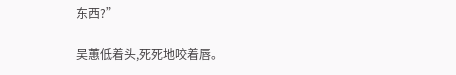东西?”

吴蕙低着头,死死地咬着唇。